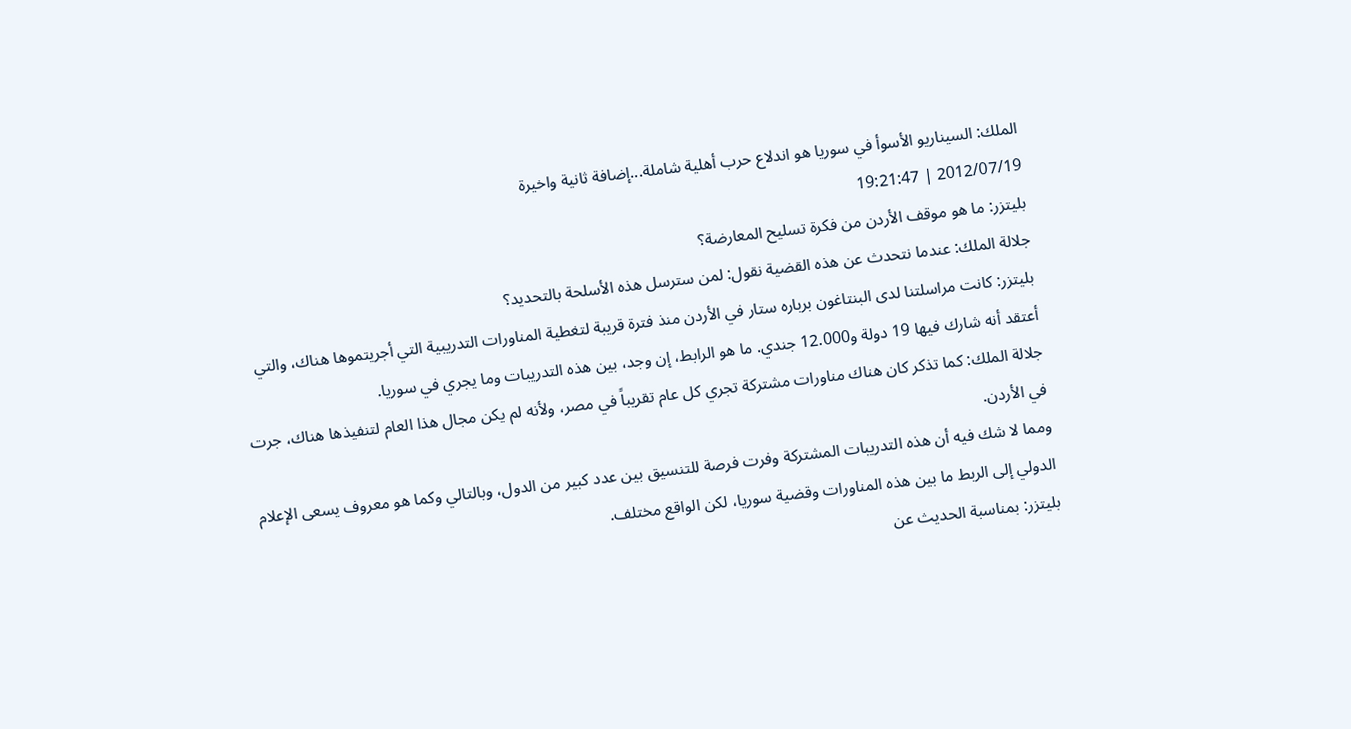الملك: السيناريو الأسوأ في سوريا هو اندلاع حرب أهلية شاملة...إضافة ثانية واخيرة
2012/07/19 | 19:21:47
بليتزر: ما هو موقف الأردن من فكرة تسليح المعارضة؟
جلالة الملك: عندما نتحدث عن هذه القضية نقول: لمن سترسل هذه الأسلحة بالتحديد؟
بليتزر: كانت مراسلتنا لدى البنتاغون برباره ستار في الأردن منذ فترة قريبة لتغطية المناورات التدريبية التي أجريتموها هناك، والتي أعتقد أنه شارك فيها 19 دولة و12.000 جندي. ما هو الرابط، إن وجد، بين هذه التدريبات وما يجري في سوريا.
جلالة الملك: كما تذكر كان هناك مناورات مشتركة تجري كل عام تقريباً في مصر، ولأنه لم يكن مجال هذا العام لتنفيذها هناك، جرت في الأردن.
ومما لا شك فيه أن هذه التدريبات المشتركة وفرت فرصة للتنسيق بين عدد كبير من الدول، وبالتالي وكما هو معروف يسعى الإعلام الدولي إلى الربط ما بين هذه المناورات وقضية سوريا، لكن الواقع مختلف.
بليتزر: بمناسبة الحديث عن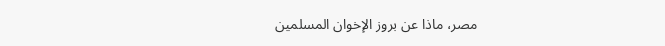مصر، ماذا عن بروز الإخوان المسلمين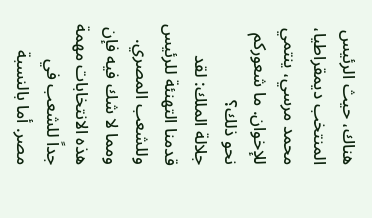هناك، حيث الرئيس المنتخب ديمقراطيا، محمد مرسي، ينتمي للإخوان. ما شعوركم نحو ذلك؟
جلالة الملك: لقد قدمنا التهنئة للرئيس وللشعب المصري. ومما لا شك فيه فإن هذه الانتخابات مهمة جداً للشعب في مصر. أما بالنسبة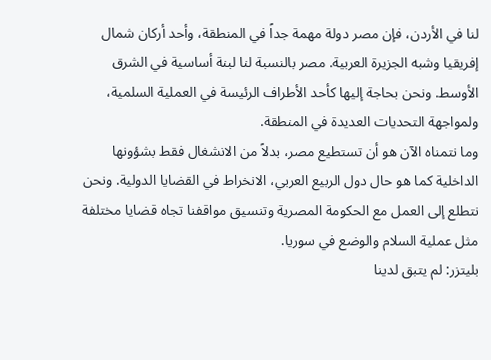لنا في الأردن، فإن مصر دولة مهمة جداً في المنطقة، وأحد أركان شمال إفريقيا وشبه الجزيرة العربية. مصر بالنسبة لنا لبنة أساسية في الشرق الأوسط. ونحن بحاجة إليها كأحد الأطراف الرئيسة في العملية السلمية، ولمواجهة التحديات العديدة في المنطقة.
وما نتمناه الآن هو أن تستطيع مصر، بدلاً من الانشغال فقط بشؤونها الداخلية كما هو حال دول الربيع العربي، الانخراط في القضايا الدولية. ونحن نتطلع إلى العمل مع الحكومة المصرية وتنسيق مواقفنا تجاه قضايا مختلفة مثل عملية السلام والوضع في سوريا.
بليتزر: لم يتبق لدينا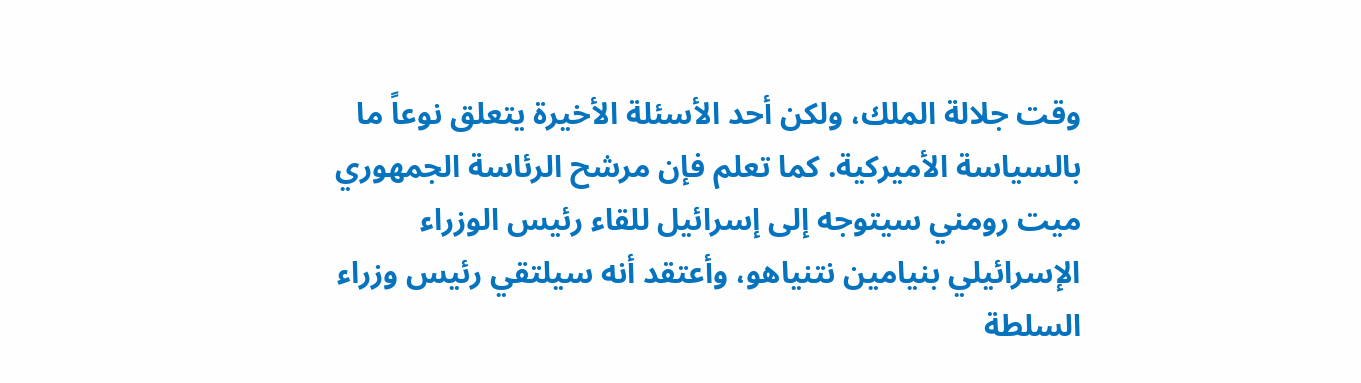وقت جلالة الملك، ولكن أحد الأسئلة الأخيرة يتعلق نوعاً ما بالسياسة الأميركية. كما تعلم فإن مرشح الرئاسة الجمهوري ميت رومني سيتوجه إلى إسرائيل للقاء رئيس الوزراء الإسرائيلي بنيامين نتنياهو، وأعتقد أنه سيلتقي رئيس وزراء السلطة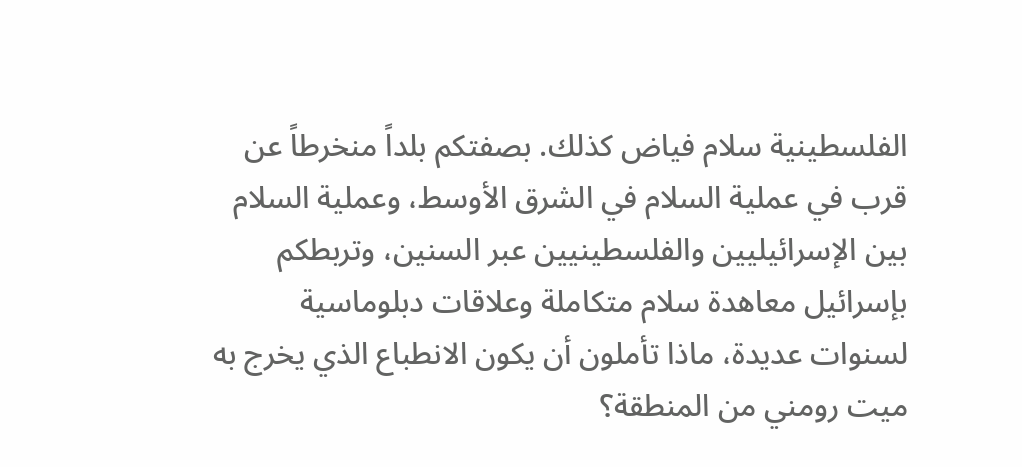الفلسطينية سلام فياض كذلك. بصفتكم بلداً منخرطاً عن قرب في عملية السلام في الشرق الأوسط، وعملية السلام بين الإسرائيليين والفلسطينيين عبر السنين، وتربطكم بإسرائيل معاهدة سلام متكاملة وعلاقات دبلوماسية لسنوات عديدة، ماذا تأملون أن يكون الانطباع الذي يخرج به ميت رومني من المنطقة؟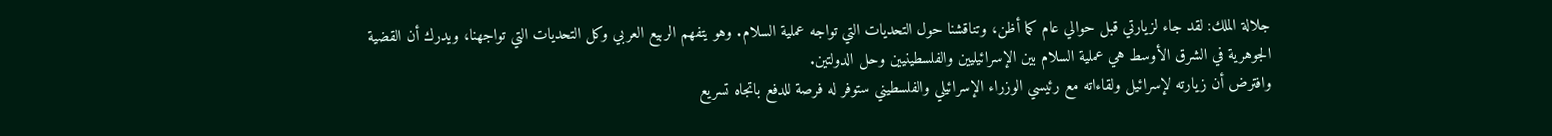جلالة الملك: لقد جاء لزيارتي قبل حوالي عام كما أظن، وتناقشنا حول التحديات التي تواجه عملية السلام. وهو يتفهم الربيع العربي وكل التحديات التي تواجهنا، ويدرك أن القضية الجوهرية في الشرق الأوسط هي عملية السلام بين الإسرائيليين والفلسطينيين وحل الدولتين.
وافترض أن زيارته لإسرائيل ولقاءاته مع رئيسي الوزراء الإسرائيلي والفلسطيني ستوفر له فرصة للدفع باتجاه تسريع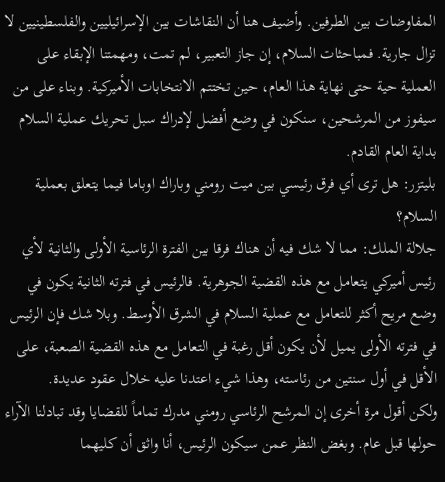المفاوضات بين الطرفين. وأضيف هنا أن النقاشات بين الإسرائيليين والفلسطينيين لا تزال جارية. فمباحثات السلام، إن جاز التعبير، لم تمت، ومهمتنا الإبقاء على العملية حية حتى نهاية هذا العام، حين تختتم الانتخابات الأميركية. وبناء على من سيفوز من المرشحين، سنكون في وضع أفضل لإدراك سبل تحريك عملية السلام بداية العام القادم.
بليتزر: هل ترى أي فرق رئيسي بين ميت رومني وباراك اوباما فيما يتعلق بعملية السلام؟
جلالة الملك: مما لا شك فيه أن هناك فرقا بين الفترة الرئاسية الأولى والثانية لأي رئيس أميركي يتعامل مع هذه القضية الجوهرية. فالرئيس في فترته الثانية يكون في وضع مريح أكثر للتعامل مع عملية السلام في الشرق الأوسط. وبلا شك فإن الرئيس في فترته الأولى يميل لأن يكون أقل رغبة في التعامل مع هذه القضية الصعبة، على الأقل في أول سنتين من رئاسته، وهذا شيء اعتدنا عليه خلال عقود عديدة.
ولكن أقول مرة أخرى إن المرشح الرئاسي رومني مدرك تماماً للقضايا وقد تبادلنا الآراء حولها قبل عام. وبغض النظر عمن سيكون الرئيس، أنا واثق أن كليهما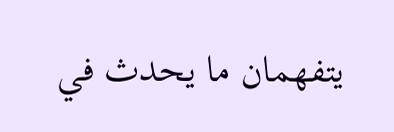يتفهمان ما يحدث في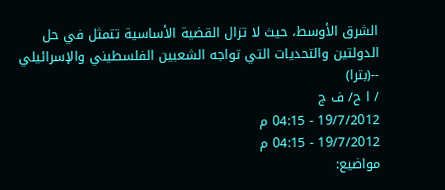الشرق الأوسط، حيث لا تزال القضية الأساسية تتمثل في حل الدولتين والتحديات التي تواجه الشعبين الفلسطيني والإسرائيلي
--(بترا)
/ ا ح/ ف ج
19/7/2012 - 04:15 م
19/7/2012 - 04:15 م
مواضيع: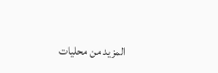المزيد من محليات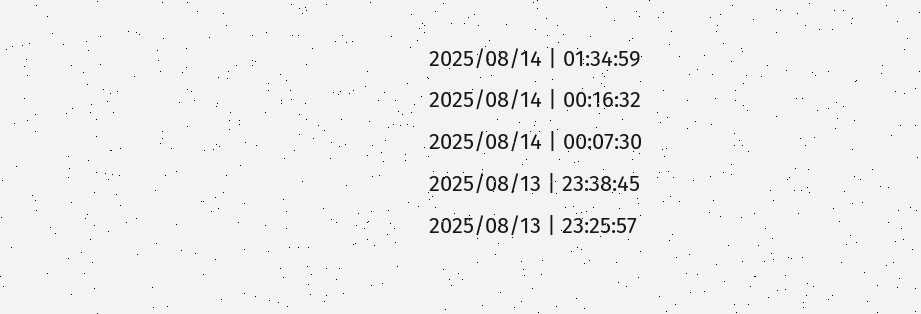2025/08/14 | 01:34:59
2025/08/14 | 00:16:32
2025/08/14 | 00:07:30
2025/08/13 | 23:38:45
2025/08/13 | 23:25:57